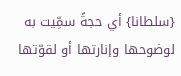{سلطانا} أي حجةً سمِّيت به لوضوحها وإنارتها أو لقوّتها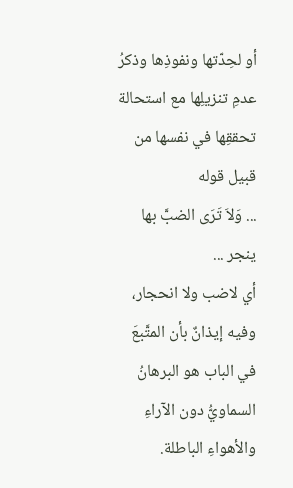أو لحِدّتها ونفوذِها وذكرُ عدمِ تنزيلِها مع استحالة تحققِها في نفسها من قبيل قوله
... وَلاَ تَرَى الضبَّ بها ينجر ...
أي لاضب ولا انحجار، وفيه إيذانٌ بأن المتَّبعَ في الباب هو البرهانُ السماويُّ دون الآراءِ والأهواءِ الباطلة.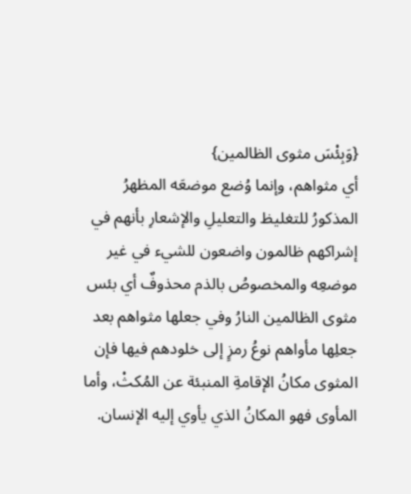{وَبِئْسَ مثوى الظالمين}
أي مثواهم، وإنما وُضع موضعَه المظهرُ المذكورُ للتغليظ والتعليلِ والإشعارِ بأنهم في إشراكهم ظالمون واضعون للشيء في غير موضعِه والمخصوصُ بالذم محذوفٌ أي بئس مثوى الظالمين النارُ وفي جعلها مثواهم بعد جعلِها مأواهم نوعُ رمزٍ إلى خلودهم فيها فإن المثوى مكانُ الإقامةِ المنبئة عن المُكثْ، وأما المأوى فهو المكانُ الذي يأوي إليه الإنسان.